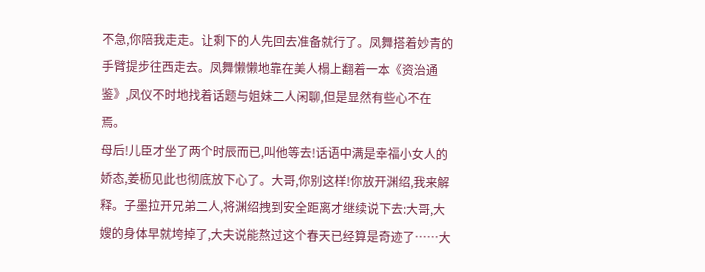不急,你陪我走走。让剩下的人先回去准备就行了。凤舞搭着妙青的手臂提步往西走去。凤舞懒懒地靠在美人榻上翻着一本《资治通鉴》,凤仪不时地找着话题与姐妹二人闲聊,但是显然有些心不在焉。
母后!儿臣才坐了两个时辰而已,叫他等去!话语中满是幸福小女人的娇态,姜枥见此也彻底放下心了。大哥,你别这样!你放开渊绍,我来解释。子墨拉开兄弟二人,将渊绍拽到安全距离才继续说下去:大哥,大嫂的身体早就垮掉了,大夫说能熬过这个春天已经算是奇迹了……大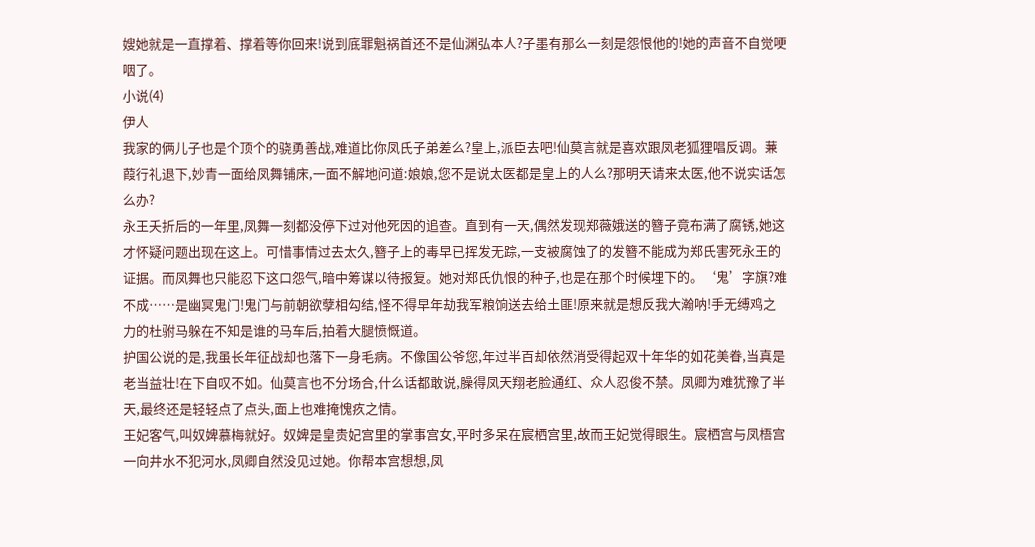嫂她就是一直撑着、撑着等你回来!说到底罪魁祸首还不是仙渊弘本人?子墨有那么一刻是怨恨他的!她的声音不自觉哽咽了。
小说(4)
伊人
我家的俩儿子也是个顶个的骁勇善战,难道比你凤氏子弟差么?皇上,派臣去吧!仙莫言就是喜欢跟凤老狐狸唱反调。蒹葭行礼退下,妙青一面给凤舞铺床,一面不解地问道:娘娘,您不是说太医都是皇上的人么?那明天请来太医,他不说实话怎么办?
永王夭折后的一年里,凤舞一刻都没停下过对他死因的追查。直到有一天,偶然发现郑薇娥送的簪子竟布满了腐锈,她这才怀疑问题出现在这上。可惜事情过去太久,簪子上的毒早已挥发无踪,一支被腐蚀了的发簪不能成为郑氏害死永王的证据。而凤舞也只能忍下这口怨气,暗中筹谋以待报复。她对郑氏仇恨的种子,也是在那个时候埋下的。‘鬼’字旗?难不成……是幽冥鬼门!鬼门与前朝欲孽相勾结,怪不得早年劫我军粮饷送去给土匪!原来就是想反我大瀚呐!手无缚鸡之力的杜驸马躲在不知是谁的马车后,拍着大腿愤慨道。
护国公说的是,我虽长年征战却也落下一身毛病。不像国公爷您,年过半百却依然消受得起双十年华的如花美眷,当真是老当益壮!在下自叹不如。仙莫言也不分场合,什么话都敢说,臊得凤天翔老脸通红、众人忍俊不禁。凤卿为难犹豫了半天,最终还是轻轻点了点头,面上也难掩愧疚之情。
王妃客气,叫奴婢慕梅就好。奴婢是皇贵妃宫里的掌事宫女,平时多呆在宸栖宫里,故而王妃觉得眼生。宸栖宫与凤梧宫一向井水不犯河水,凤卿自然没见过她。你帮本宫想想,凤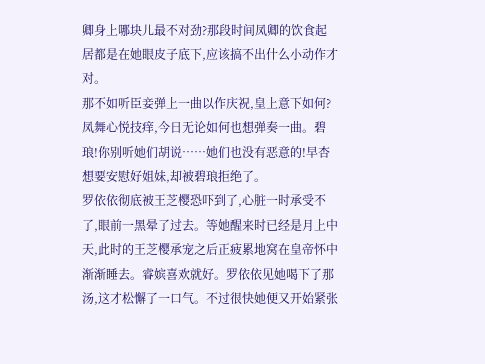卿身上哪块儿最不对劲?那段时间凤卿的饮食起居都是在她眼皮子底下,应该搞不出什么小动作才对。
那不如听臣妾弹上一曲以作庆祝,皇上意下如何?凤舞心悦技痒,今日无论如何也想弹奏一曲。碧琅!你别听她们胡说……她们也没有恶意的!早杏想要安慰好姐妹,却被碧琅拒绝了。
罗依依彻底被王芝樱恐吓到了,心脏一时承受不了,眼前一黑晕了过去。等她醒来时已经是月上中天,此时的王芝樱承宠之后正疲累地窝在皇帝怀中渐渐睡去。睿嫔喜欢就好。罗依依见她喝下了那汤,这才松懈了一口气。不过很快她便又开始紧张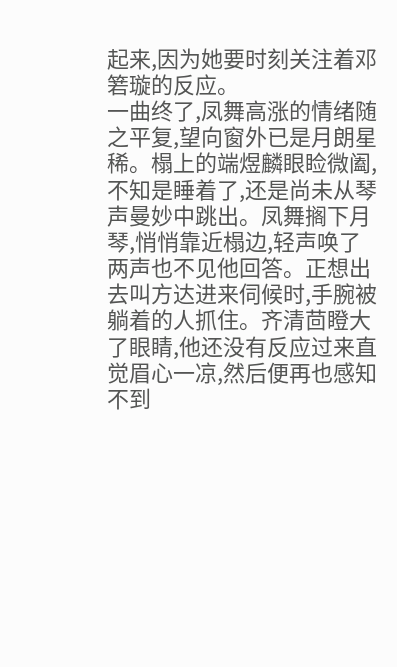起来,因为她要时刻关注着邓箬璇的反应。
一曲终了,凤舞高涨的情绪随之平复,望向窗外已是月朗星稀。榻上的端煜麟眼睑微阖,不知是睡着了,还是尚未从琴声曼妙中跳出。凤舞搁下月琴,悄悄靠近榻边,轻声唤了两声也不见他回答。正想出去叫方达进来伺候时,手腕被躺着的人抓住。齐清茴瞪大了眼睛,他还没有反应过来直觉眉心一凉,然后便再也感知不到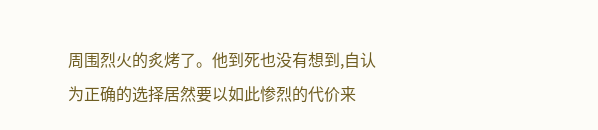周围烈火的炙烤了。他到死也没有想到,自认为正确的选择居然要以如此惨烈的代价来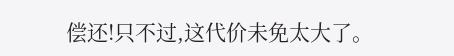偿还!只不过,这代价未免太大了。